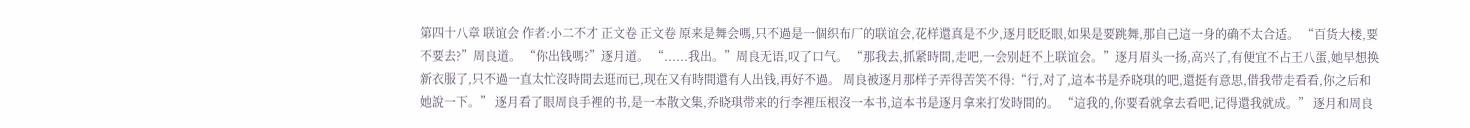第四十八章 联谊会 作者:小二不才 正文卷 正文卷 原来是舞会嗎,只不過是一個织布厂的联谊会,花样還真是不少,逐月眨眨眼,如果是要跳舞,那自己這一身的确不太合适。 “百货大楼,要不要去?”周良道。 “你出钱嗎?”逐月道。 “......我出。”周良无语,叹了口气。 “那我去,抓紧時間,走吧,一会别赶不上联谊会。”逐月眉头一扬,高兴了,有便宜不占王八蛋,她早想换新衣服了,只不過一直太忙沒時間去逛而已,现在又有時間還有人出钱,再好不過。 周良被逐月那样子弄得苦笑不得:“行,对了,這本书是乔晓琪的吧,還挺有意思,借我带走看看,你之后和她說一下。” 逐月看了眼周良手裡的书,是一本散文集,乔晓琪带来的行李裡压根沒一本书,這本书是逐月拿来打发時間的。 “這我的,你要看就拿去看吧,记得還我就成。” 逐月和周良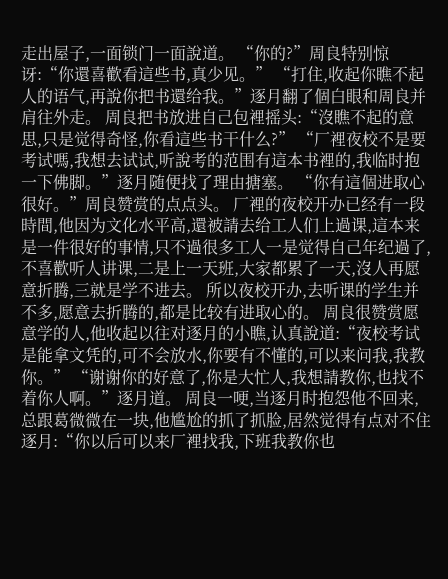走出屋子,一面锁门一面說道。 “你的?”周良特别惊讶:“你還喜歡看這些书,真少见。” “打住,收起你瞧不起人的语气,再說你把书還给我。”逐月翻了個白眼和周良并肩往外走。 周良把书放进自己包裡摇头:“沒瞧不起的意思,只是觉得奇怪,你看這些书干什么?” “厂裡夜校不是要考试嗎,我想去试试,听說考的范围有這本书裡的,我临时抱一下佛脚。”逐月随便找了理由搪塞。 “你有這個进取心很好。”周良赞赏的点点头。 厂裡的夜校开办已经有一段時間,他因为文化水平高,還被請去给工人们上過课,這本来是一件很好的事情,只不過很多工人一是觉得自己年纪過了,不喜歡听人讲课,二是上一天班,大家都累了一天,沒人再愿意折腾,三就是学不进去。 所以夜校开办,去听课的学生并不多,愿意去折腾的,都是比较有进取心的。 周良很赞赏愿意学的人,他收起以往对逐月的小瞧,认真說道:“夜校考试是能拿文凭的,可不会放水,你要有不懂的,可以来问我,我教你。” “谢谢你的好意了,你是大忙人,我想請教你,也找不着你人啊。”逐月道。 周良一哽,当逐月时抱怨他不回来,总跟葛微微在一块,他尴尬的抓了抓脸,居然觉得有点对不住逐月:“你以后可以来厂裡找我,下班我教你也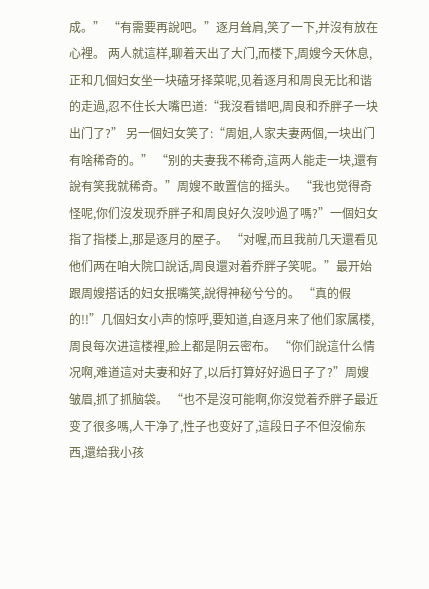成。” “有需要再說吧。”逐月耸肩,笑了一下,并沒有放在心裡。 两人就這样,聊着天出了大门,而楼下,周嫂今天休息,正和几個妇女坐一块磕牙择菜呢,见着逐月和周良无比和谐的走過,忍不住长大嘴巴道:“我沒看错吧,周良和乔胖子一块出门了?” 另一個妇女笑了:“周姐,人家夫妻两個,一块出门有啥稀奇的。” “别的夫妻我不稀奇,這两人能走一块,還有說有笑我就稀奇。”周嫂不敢置信的摇头。 “我也觉得奇怪呢,你们沒发现乔胖子和周良好久沒吵過了嗎?”一個妇女指了指楼上,那是逐月的屋子。 “对喔,而且我前几天還看见他们两在咱大院口說话,周良還对着乔胖子笑呢。”最开始跟周嫂搭话的妇女抿嘴笑,說得神秘兮兮的。 “真的假的!!”几個妇女小声的惊呼,要知道,自逐月来了他们家属楼,周良每次进這楼裡,脸上都是阴云密布。 “你们說這什么情况啊,难道這对夫妻和好了,以后打算好好過日子了?”周嫂皱眉,抓了抓脑袋。 “也不是沒可能啊,你沒觉着乔胖子最近变了很多嗎,人干净了,性子也变好了,這段日子不但沒偷东西,還给我小孩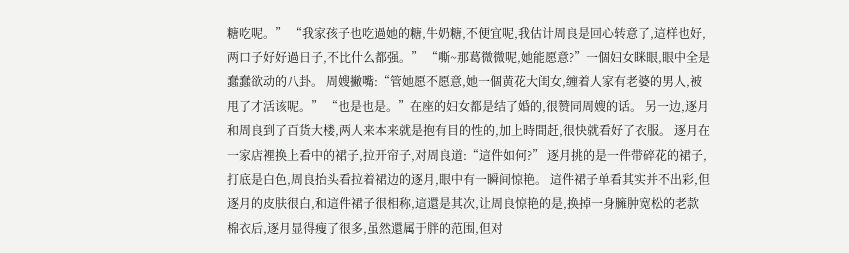糖吃呢。” “我家孩子也吃過她的糖,牛奶糖,不便宜呢,我估计周良是回心转意了,這样也好,两口子好好過日子,不比什么都强。” “嘶~那葛微微呢,她能愿意?”一個妇女眯眼,眼中全是蠢蠢欲动的八卦。 周嫂撇嘴:“管她愿不愿意,她一個黄花大闺女,缠着人家有老婆的男人,被甩了才活该呢。” “也是也是。”在座的妇女都是结了婚的,很赞同周嫂的话。 另一边,逐月和周良到了百货大楼,两人来本来就是抱有目的性的,加上時間赶,很快就看好了衣服。 逐月在一家店裡换上看中的裙子,拉开帘子,对周良道:“這件如何?” 逐月挑的是一件带碎花的裙子,打底是白色,周良抬头看拉着裙边的逐月,眼中有一瞬间惊艳。 這件裙子单看其实并不出彩,但逐月的皮肤很白,和這件裙子很相称,這還是其次,让周良惊艳的是,换掉一身臃肿宽松的老款棉衣后,逐月显得瘦了很多,虽然還属于胖的范围,但对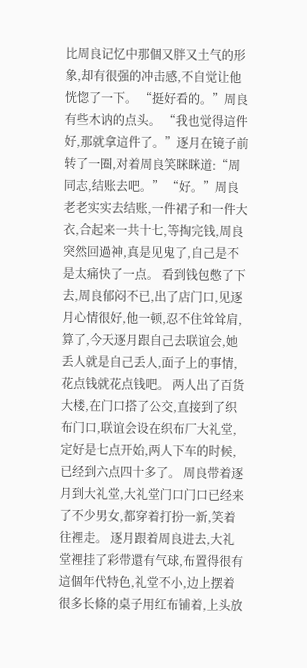比周良记忆中那個又胖又土气的形象,却有很强的冲击感,不自觉让他恍惚了一下。 “挺好看的。”周良有些木讷的点头。 “我也觉得這件好,那就拿這件了。”逐月在镜子前转了一圈,对着周良笑眯眯道:“周同志,结账去吧。” “好。”周良老老实实去结账,一件裙子和一件大衣,合起来一共十七,等掏完钱,周良突然回過神,真是见鬼了,自己是不是太痛快了一点。 看到钱包憋了下去,周良郁闷不已,出了店门口,见逐月心情很好,他一顿,忍不住耸耸肩,算了,今天逐月跟自己去联谊会,她丢人就是自己丢人,面子上的事情,花点钱就花点钱吧。 两人出了百货大楼,在门口搭了公交,直接到了织布门口,联谊会设在织布厂大礼堂,定好是七点开始,两人下车的时候,已经到六点四十多了。 周良带着逐月到大礼堂,大礼堂门口门口已经来了不少男女,都穿着打扮一新,笑着往裡走。 逐月跟着周良进去,大礼堂裡挂了彩带還有气球,布置得很有這個年代特色,礼堂不小,边上摆着很多长條的桌子用红布铺着,上头放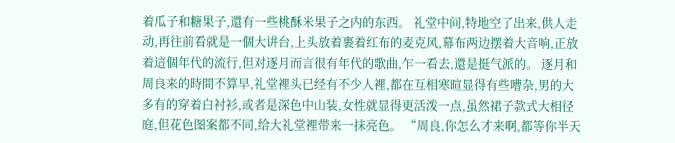着瓜子和糖果子,還有一些桃酥米果子之内的东西。 礼堂中间,特地空了出来,供人走动,再往前看就是一個大讲台,上头放着裹着红布的麦克风,幕布两边摆着大音响,正放着這個年代的流行,但对逐月而言很有年代的歌曲,乍一看去,還是挺气派的。 逐月和周良来的時間不算早,礼堂裡头已经有不少人裡,都在互相寒暄显得有些嘈杂,男的大多有的穿着白衬衫,或者是深色中山装,女性就显得更活泼一点,虽然裙子款式大相径庭,但花色图案都不同,给大礼堂裡带来一抹亮色。 “周良,你怎么才来啊,都等你半天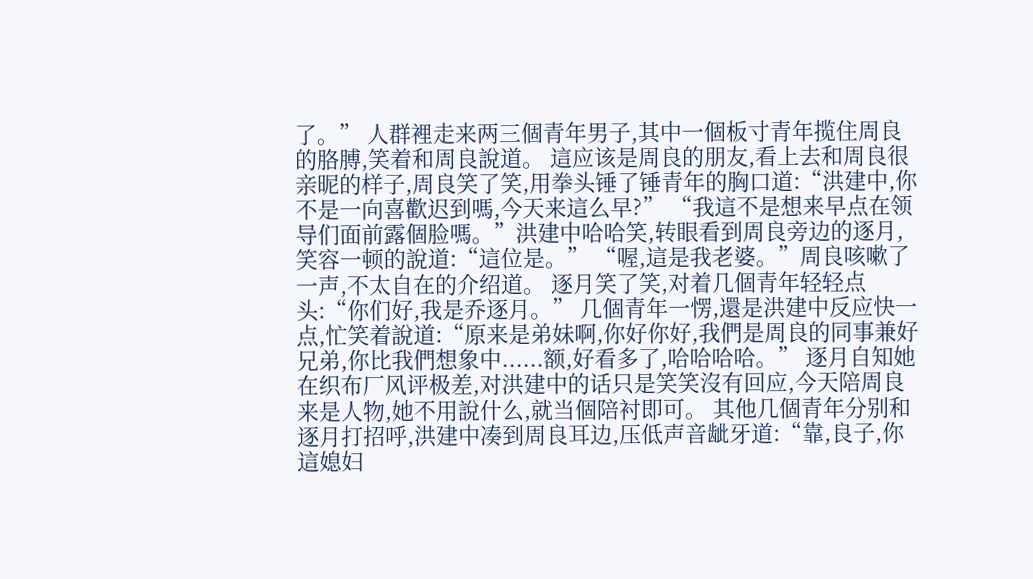了。” 人群裡走来两三個青年男子,其中一個板寸青年揽住周良的胳膊,笑着和周良說道。 這应该是周良的朋友,看上去和周良很亲昵的样子,周良笑了笑,用拳头锤了锤青年的胸口道:“洪建中,你不是一向喜歡迟到嗎,今天来這么早?” “我這不是想来早点在领导们面前露個脸嗎。”洪建中哈哈笑,转眼看到周良旁边的逐月,笑容一顿的說道:“這位是。” “喔,這是我老婆。”周良咳嗽了一声,不太自在的介绍道。 逐月笑了笑,对着几個青年轻轻点头:“你们好,我是乔逐月。” 几個青年一愣,還是洪建中反应快一点,忙笑着說道:“原来是弟妹啊,你好你好,我們是周良的同事兼好兄弟,你比我們想象中......额,好看多了,哈哈哈哈。” 逐月自知她在织布厂风评极差,对洪建中的话只是笑笑沒有回应,今天陪周良来是人物,她不用說什么,就当個陪衬即可。 其他几個青年分别和逐月打招呼,洪建中凑到周良耳边,压低声音龇牙道:“靠,良子,你這媳妇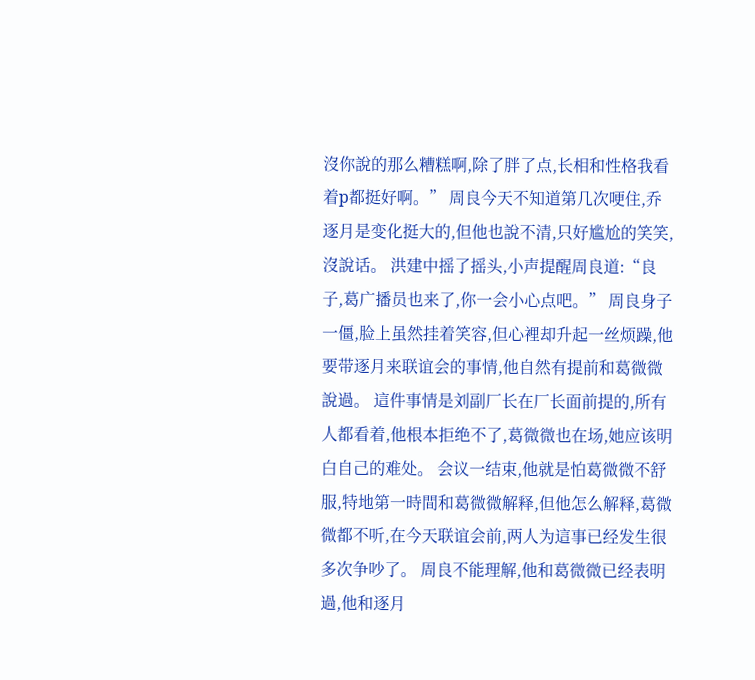沒你說的那么糟糕啊,除了胖了点,长相和性格我看着p都挺好啊。” 周良今天不知道第几次哽住,乔逐月是变化挺大的,但他也說不清,只好尴尬的笑笑,沒說话。 洪建中摇了摇头,小声提醒周良道:“良子,葛广播员也来了,你一会小心点吧。” 周良身子一僵,脸上虽然挂着笑容,但心裡却升起一丝烦躁,他要带逐月来联谊会的事情,他自然有提前和葛微微說過。 這件事情是刘副厂长在厂长面前提的,所有人都看着,他根本拒绝不了,葛微微也在场,她应该明白自己的难处。 会议一结束,他就是怕葛微微不舒服,特地第一時間和葛微微解释,但他怎么解释,葛微微都不听,在今天联谊会前,两人为這事已经发生很多次争吵了。 周良不能理解,他和葛微微已经表明過,他和逐月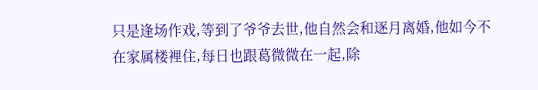只是逢场作戏,等到了爷爷去世,他自然会和逐月离婚,他如今不在家属楼裡住,每日也跟葛微微在一起,除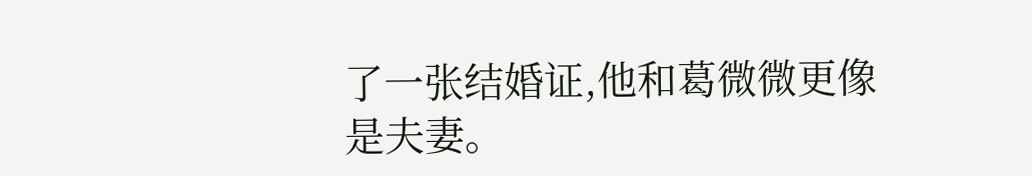了一张结婚证,他和葛微微更像是夫妻。